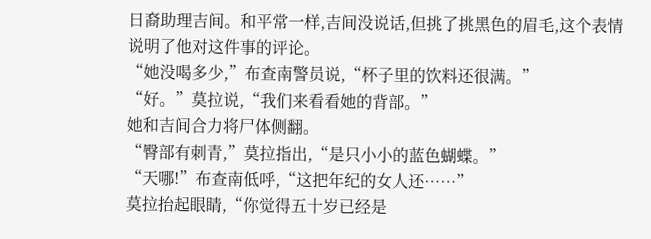日裔助理吉间。和平常一样,吉间没说话,但挑了挑黑色的眉毛,这个表情说明了他对这件事的评论。
“她没喝多少,”布查南警员说,“杯子里的饮料还很满。”
“好。”莫拉说,“我们来看看她的背部。”
她和吉间合力将尸体侧翻。
“臀部有刺青,”莫拉指出,“是只小小的蓝色蝴蝶。”
“天哪!”布查南低呼,“这把年纪的女人还……”
莫拉抬起眼睛,“你觉得五十岁已经是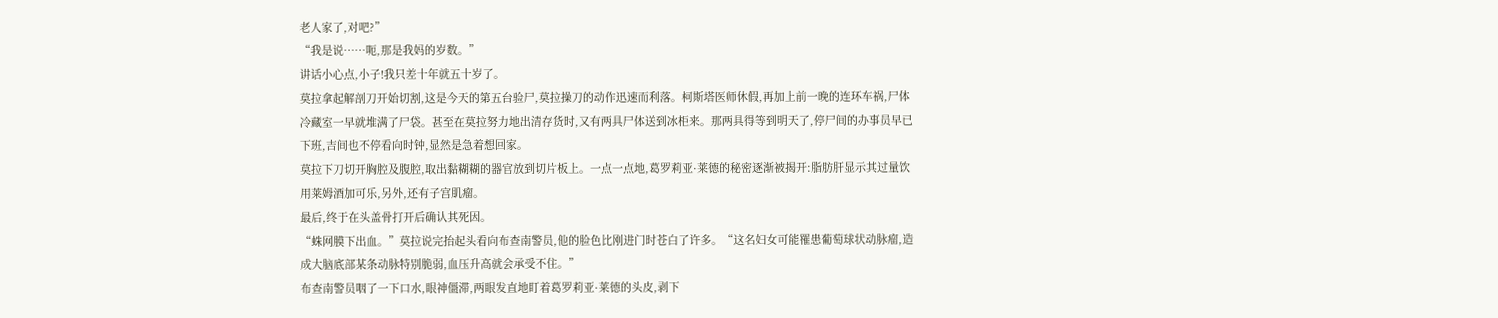老人家了,对吧?”
“我是说……呃,那是我妈的岁数。”
讲话小心点,小子!我只差十年就五十岁了。
莫拉拿起解剖刀开始切割,这是今天的第五台验尸,莫拉操刀的动作迅速而利落。柯斯塔医师休假,再加上前一晚的连环车祸,尸体冷藏室一早就堆满了尸袋。甚至在莫拉努力地出清存货时,又有两具尸体送到冰柜来。那两具得等到明天了,停尸间的办事员早已下班,吉间也不停看向时钟,显然是急着想回家。
莫拉下刀切开胸腔及腹腔,取出黏糊糊的器官放到切片板上。一点一点地,葛罗莉亚·莱德的秘密逐渐被揭开:脂肪肝显示其过量饮用莱姆酒加可乐,另外,还有子宫肌瘤。
最后,终于在头盖骨打开后确认其死因。
“蛛网膜下出血。”莫拉说完抬起头看向布查南警员,他的脸色比刚进门时苍白了许多。“这名妇女可能罹患葡萄球状动脉瘤,造成大脑底部某条动脉特别脆弱,血压升高就会承受不住。”
布查南警员咽了一下口水,眼神僵滞,两眼发直地盯着葛罗莉亚·莱德的头皮,剥下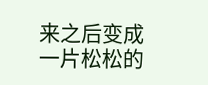来之后变成一片松松的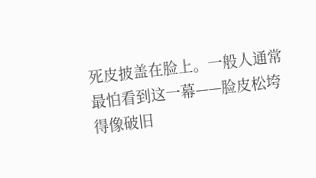死皮披盖在脸上。一般人通常最怕看到这一幕——脸皮松垮得像破旧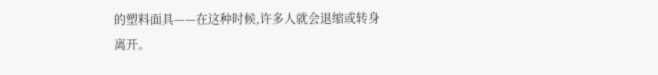的塑料面具——在这种时候,许多人就会退缩或转身离开。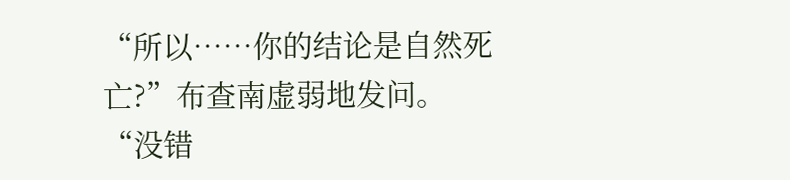“所以……你的结论是自然死亡?”布查南虚弱地发问。
“没错